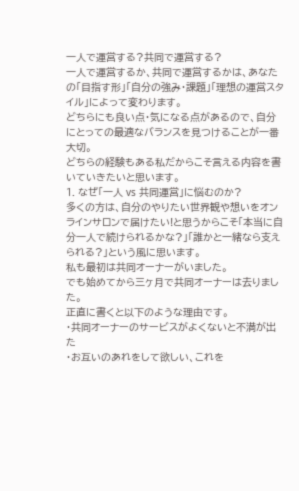一人で運営する?共同で運営する?
一人で運営するか、共同で運営するかは、あなたの「目指す形」「自分の強み・課題」「理想の運営スタイル」によって変わります。
どちらにも良い点・気になる点があるので、自分にとっての最適なバランスを見つけることが一番大切。
どちらの経験もある私だからこそ言える内容を書いていきたいと思います。
1. なぜ「一人 vs 共同運営」に悩むのか?
多くの方は、自分のやりたい世界観や想いをオンラインサロンで届けたい!と思うからこそ「本当に自分一人で続けられるかな?」「誰かと一緒なら支えられる?」という風に思います。
私も最初は共同オーナーがいました。
でも始めてから三ヶ月で共同オーナーは去りました。
正直に書くと以下のような理由です。
・共同オーナーのサービスがよくないと不満が出た
・お互いのあれをして欲しい、これを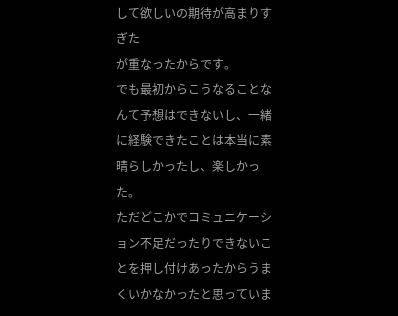して欲しいの期待が高まりすぎた
が重なったからです。
でも最初からこうなることなんて予想はできないし、一緒に経験できたことは本当に素晴らしかったし、楽しかった。
ただどこかでコミュニケーション不足だったりできないことを押し付けあったからうまくいかなかったと思っていま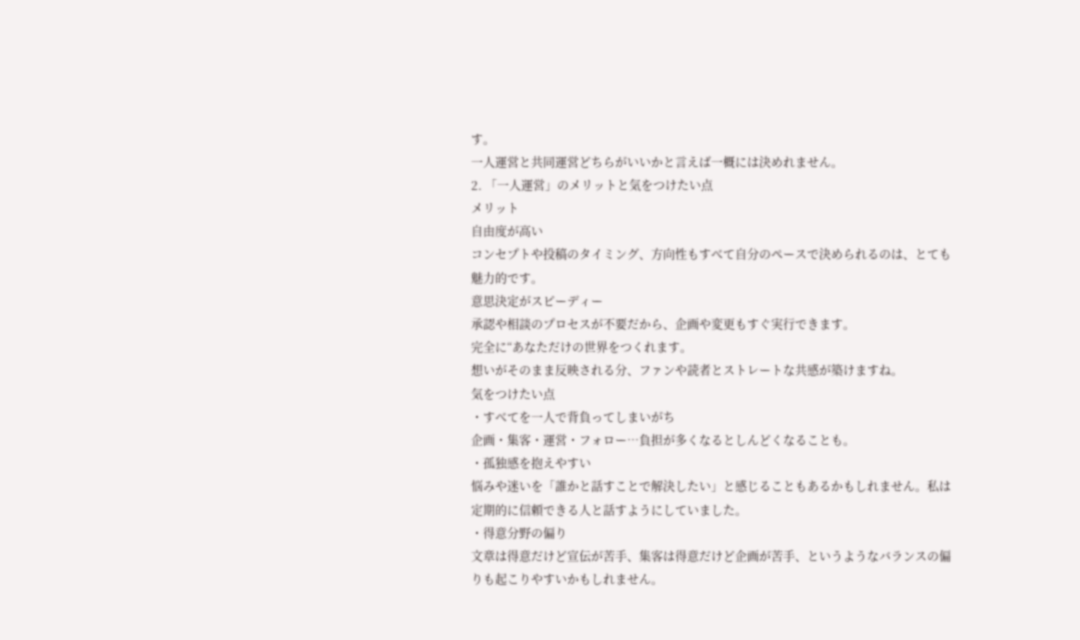す。
一人運営と共同運営どちらがいいかと言えば一概には決めれません。
2. 「一人運営」のメリットと気をつけたい点
メリット
自由度が高い
コンセプトや投稿のタイミング、方向性もすべて自分のペースで決められるのは、とても魅力的です。
意思決定がスピーディー
承認や相談のプロセスが不要だから、企画や変更もすぐ実行できます。
完全に“あなただけの世界をつくれます。
想いがそのまま反映される分、ファンや読者とストレートな共感が築けますね。
気をつけたい点
・すべてを一人で背負ってしまいがち
企画・集客・運営・フォロー…負担が多くなるとしんどくなることも。
・孤独感を抱えやすい
悩みや迷いを「誰かと話すことで解決したい」と感じることもあるかもしれません。私は定期的に信頼できる人と話すようにしていました。
・得意分野の偏り
文章は得意だけど宣伝が苦手、集客は得意だけど企画が苦手、というようなバランスの偏りも起こりやすいかもしれません。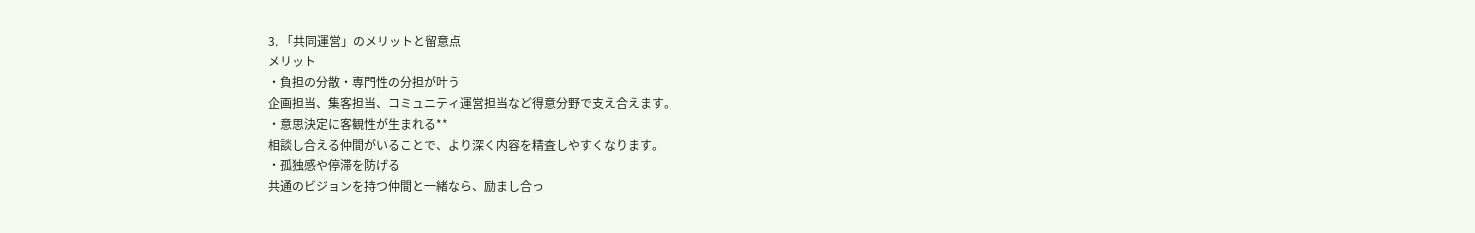3. 「共同運営」のメリットと留意点
メリット
・負担の分散・専門性の分担が叶う
企画担当、集客担当、コミュニティ運営担当など得意分野で支え合えます。
・意思決定に客観性が生まれる**
相談し合える仲間がいることで、より深く内容を精査しやすくなります。
・孤独感や停滞を防げる
共通のビジョンを持つ仲間と一緒なら、励まし合っ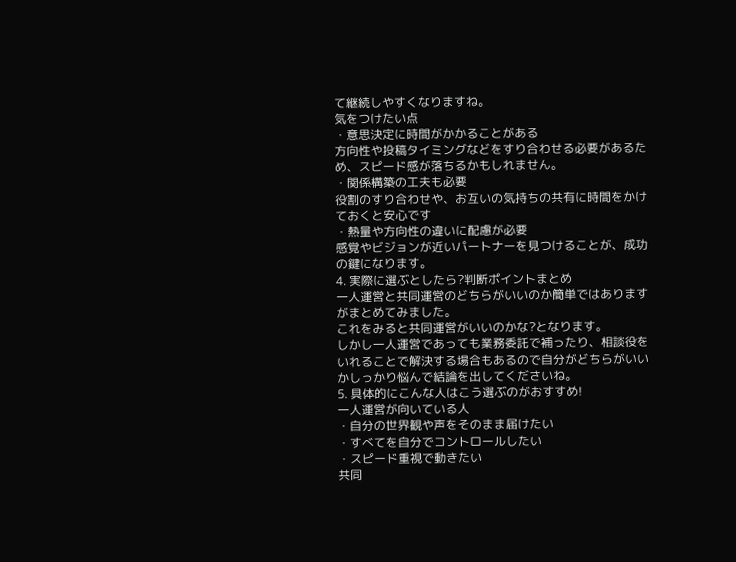て継続しやすくなりますね。
気をつけたい点
・意思決定に時間がかかることがある
方向性や投稿タイミングなどをすり合わせる必要があるため、スピード感が落ちるかもしれません。
・関係構築の工夫も必要
役割のすり合わせや、お互いの気持ちの共有に時間をかけておくと安心です
・熱量や方向性の違いに配慮が必要
感覚やビジョンが近いパートナーを見つけることが、成功の鍵になります。
4. 実際に選ぶとしたら?判断ポイントまとめ
一人運営と共同運営のどちらがいいのか簡単ではありますがまとめてみました。
これをみると共同運営がいいのかな?となります。
しかし一人運営であっても業務委託で補ったり、相談役をいれることで解決する場合もあるので自分がどちらがいいかしっかり悩んで結論を出してくださいね。
5. 具体的にこんな人はこう選ぶのがおすすめ!
一人運営が向いている人
・自分の世界観や声をそのまま届けたい
・すべてを自分でコントロールしたい
・スピード重視で動きたい
共同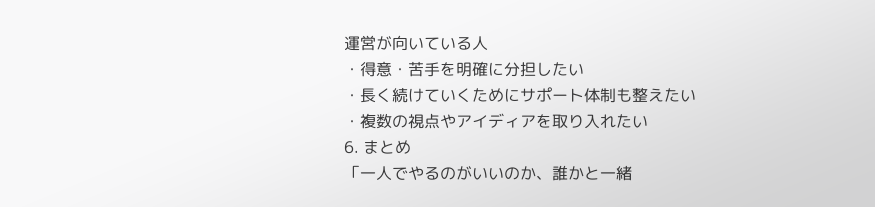運営が向いている人
・得意・苦手を明確に分担したい
・長く続けていくためにサポート体制も整えたい
・複数の視点やアイディアを取り入れたい
6. まとめ
「一人でやるのがいいのか、誰かと一緒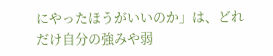にやったほうがいいのか」は、どれだけ自分の強みや弱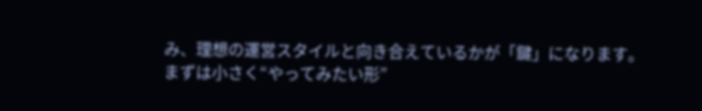み、理想の運営スタイルと向き合えているかが「鍵」になります。
まずは小さく“やってみたい形”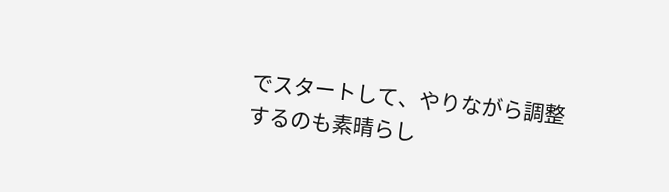でスタートして、やりながら調整するのも素晴らし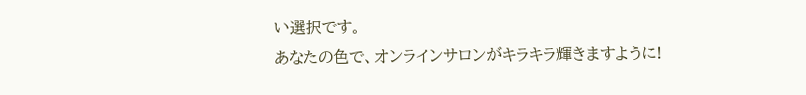い選択です。
あなたの色で、オンラインサロンがキラキラ輝きますように!